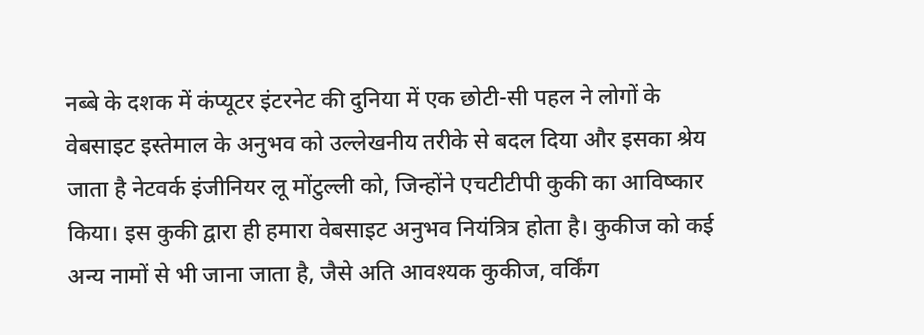नब्बे के दशक में कंप्यूटर इंटरनेट की दुनिया में एक छोटी-सी पहल ने लोगों के वेबसाइट इस्तेमाल के अनुभव को उल्लेखनीय तरीके से बदल दिया और इसका श्रेय जाता है नेटवर्क इंजीनियर लू मोंटुल्ली को, जिन्होंने एचटीटीपी कुकी का आविष्कार किया। इस कुकी द्वारा ही हमारा वेबसाइट अनुभव नियंत्रित्र होता है। कुकीज को कई अन्य नामों से भी जाना जाता है, जैसे अति आवश्यक कुकीज, वर्किंग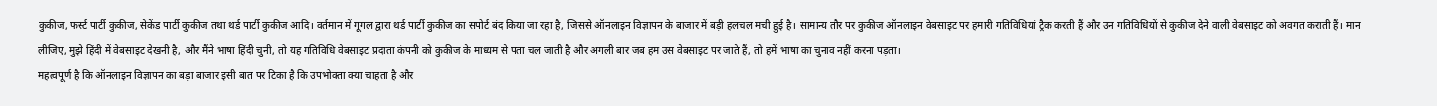कुकीज, फर्स्ट पार्टी कुकीज, सेकेंड पार्टी कुकीज तथा थर्ड पार्टी कुकीज आदि। वर्तमान में गूगल द्वारा थर्ड पार्टी कुकीज का सपोर्ट बंद किया जा रहा है, जिससे ऑनलाइन विज्ञापन के बाजार में बड़ी हलचल मची हुई है। सामान्य तौर पर कुकीज ऑनलाइन वेबसाइट पर हमारी गतिविधियां ट्रैक करती हैं और उन गतिविधियों से कुकीज देने वाली वेबसाइट को अवगत कराती हैं। मान लीजिए, मुझे हिंदी में वेबसाइट देखनी है, और मैंने भाषा हिंदी चुनी, तो यह गतिविधि वेबसाइट प्रदाता कंपनी को कुकीज के माध्यम से पता चल जाती है और अगली बार जब हम उस वेबसाइट पर जाते हैं, तो हमें भाषा का चुनाव नहीं करना पड़ता।
महत्वपूर्ण है कि ऑनलाइन विज्ञापन का बड़ा बाजार इसी बात पर टिका है कि उपभोक्ता क्या चाहता है और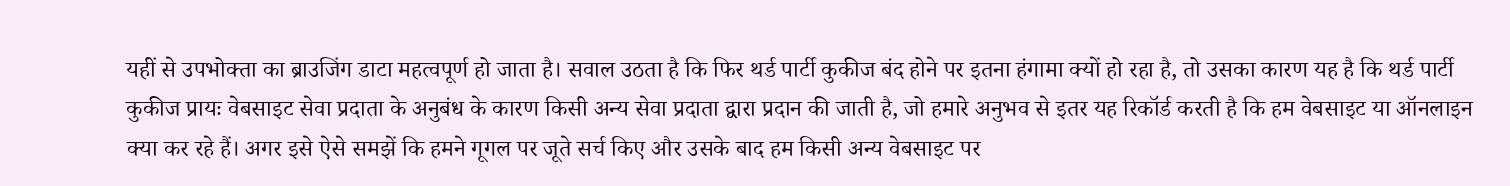यहीं से उपभोक्ता का ब्राउजिंग डाटा महत्वपूर्ण हो जाता है। सवाल उठता है कि फिर थर्ड पार्टी कुकीज बंद होने पर इतना हंगामा क्यों हो रहा है, तो उसका कारण यह है कि थर्ड पार्टी कुकीज प्रायः वेबसाइट सेवा प्रदाता के अनुबंध के कारण किसी अन्य सेवा प्रदाता द्वारा प्रदान की जाती है, जो हमारे अनुभव से इतर यह रिकॉर्ड करती है कि हम वेबसाइट या ऑनलाइन क्या कर रहे हैं। अगर इसे ऐसे समझें कि हमने गूगल पर जूते सर्च किए और उसके बाद हम किसी अन्य वेबसाइट पर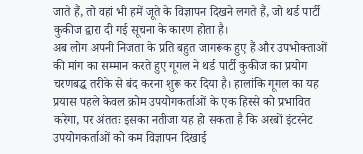जाते हैं, तो वहां भी हमें जूते के विज्ञापन दिखने लगते हैं, जो थर्ड पार्टी कुकीज द्वारा दी गई सूचना के कारण होता है।
अब लोग अपनी निजता के प्रति बहुत जागरूक हुए हैं और उपभोक्ताओं की मांग का सम्मान करते हुए गूगल ने थर्ड पार्टी कुकीज का प्रयोग चरणबद्ध तरीके से बंद करना शुरू कर दिया है। हालांकि गूगल का यह प्रयास पहले केवल क्रोम उपयोगकर्ताओं के एक हिस्से को प्रभावित करेगा, पर अंततः इसका नतीजा यह हो सकता है कि अरबों इंटरनेट उपयोगकर्ताओं को कम विज्ञापन दिखाई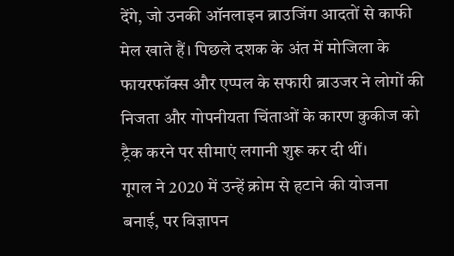देंगे, जो उनकी ऑनलाइन ब्राउजिंग आदतों से काफी मेल खाते हैं। पिछले दशक के अंत में मोजिला के फायरफॉक्स और एप्पल के सफारी ब्राउजर ने लोगों की निजता और गोपनीयता चिंताओं के कारण कुकीज को ट्रैक करने पर सीमाएं लगानी शुरू कर दी थीं।
गूगल ने 2020 में उन्हें क्रोम से हटाने की योजना बनाई, पर विज्ञापन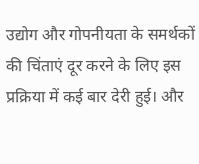उद्योग और गोपनीयता के समर्थकों की चिंताएं दूर करने के लिए इस प्रक्रिया में कई बार देरी हुई। और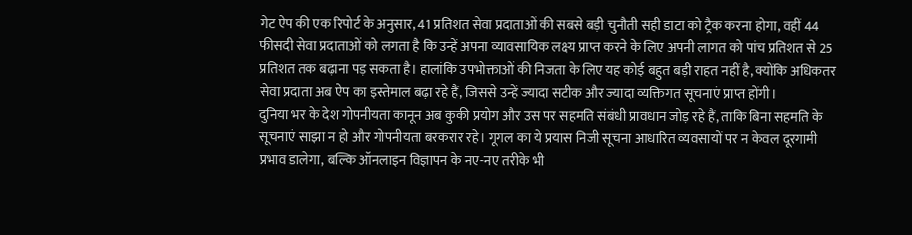गेट ऐप की एक रिपोर्ट के अनुसार, 41 प्रतिशत सेवा प्रदाताओं की सबसे बड़ी चुनौती सही डाटा को ट्रैक करना होगा, वहीं 44 फीसदी सेवा प्रदाताओं को लगता है कि उन्हें अपना व्यावसायिक लक्ष्य प्राप्त करने के लिए अपनी लागत को पांच प्रतिशत से 25 प्रतिशत तक बढ़ाना पड़ सकता है। हालांकि उपभोक्ताओं की निजता के लिए यह कोई बहुत बड़ी राहत नहीं है, क्योंकि अधिकतर सेवा प्रदाता अब ऐप का इस्तेमाल बढ़ा रहे हैं, जिससे उन्हें ज्यादा सटीक और ज्यादा व्यक्तिगत सूचनाएं प्राप्त होंगी।
दुनिया भर के देश गोपनीयता कानून अब कुकी प्रयोग और उस पर सहमति संबंधी प्रावधान जोड़ रहे हैं, ताकि बिना सहमति के सूचनाएं साझा न हो और गोपनीयता बरकरार रहे। गूगल का ये प्रयास निजी सूचना आधारित व्यवसायों पर न केवल दूरगामी प्रभाव डालेगा, बल्कि ऑनलाइन विज्ञापन के नए-नए तरीके भी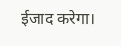ईजाद करेगा।